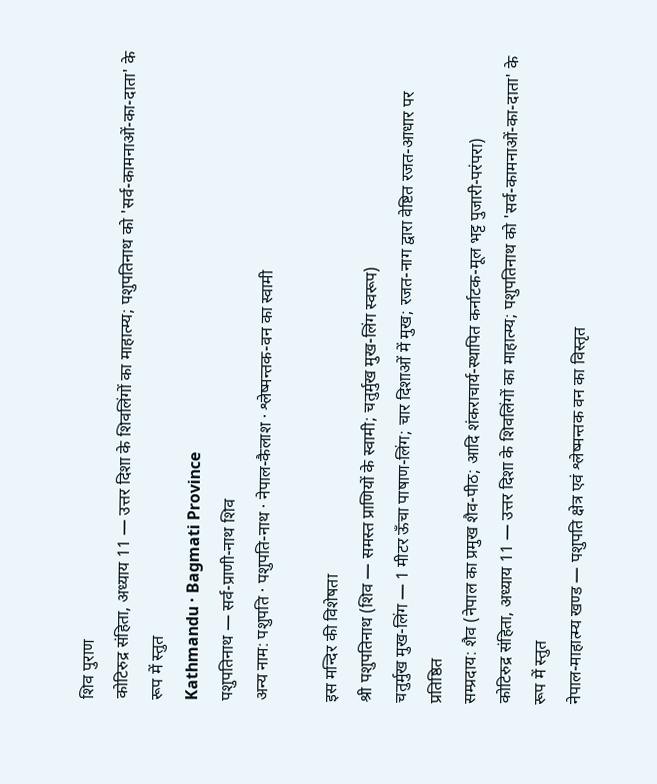शिव पुराण
कोटिरुद्र संहिता, अध्याय 11 — उत्तर दिशा के शिवलिंगों का माहात्म्य; पशुपतिनाथ को 'सर्व-कामनाओं-का-दाता' के रूप में स्तुत
Kathmandu · Bagmati Province
पशुपतिनाथ — सर्व-प्राणी-नाथ शिव
अन्य नाम: पशुपति · पशुपति-नाथ · नेपाल-कैलाश · श्लेष्मन्तक-वन का स्वामी

इस मन्दिर की विशेषता
श्री पशुपतिनाथ (शिव — समस्त प्राणियों के स्वामी; चतुर्मुख मुख-लिंग स्वरूप)
चतुर्मुख मुख-लिंग — 1 मीटर ऊँचा पाषाण-लिंग; चार दिशाओं में मुख; रजत-नाग द्वारा वेष्टित रजत-आधार पर प्रतिष्ठित
सम्प्रदाय: शैव (नेपाल का प्रमुख शैव-पीठ; आदि शंकराचार्य-स्थापित कर्नाटक-मूल भट्ट पुजारी-परंपरा)
कोटिरुद्र संहिता, अध्याय 11 — उत्तर दिशा के शिवलिंगों का माहात्म्य; पशुपतिनाथ को 'सर्व-कामनाओं-का-दाता' के रूप में स्तुत
नेपाल-माहात्म्य खण्ड — पशुपति क्षेत्र एवं श्लेष्मन्तक वन का विस्तृत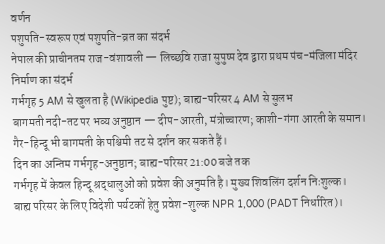वर्णन
पशुपति-स्वरूप एवं पशुपति-व्रत का संदर्भ
नेपाल की प्राचीनतम राज-वंशावली — लिच्छवि राजा सुपुष्प देव द्वारा प्रथम पंच-मंजिला मंदिर निर्माण का संदर्भ
गर्भगृह 5 AM से खुलता है (Wikipedia पुष्ट); बाह्य-परिसर 4 AM से सुलभ
बागमती नदी-तट पर भव्य अनुष्ठान — दीप-आरती, मंत्रोच्चारण; काशी-गंगा आरती के समान। गैर-हिन्दू भी बागमती के पश्चिमी तट से दर्शन कर सकते हैं।
दिन का अन्तिम गर्भगृह-अनुष्ठान; बाह्य-परिसर 21:00 बजे तक
गर्भगृह में केवल हिन्दू श्रद्धालुओं को प्रवेश की अनुमति है। मुख्य शिवलिंग दर्शन निःशुल्क।
बाह्य परिसर के लिए विदेशी पर्यटकों हेतु प्रवेश-शुल्क NPR 1,000 (PADT निर्धारित)।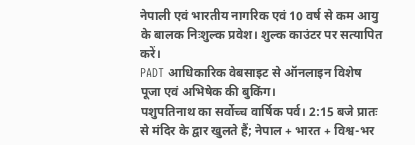नेपाली एवं भारतीय नागरिक एवं 10 वर्ष से कम आयु के बालक निःशुल्क प्रवेश। शुल्क काउंटर पर सत्यापित करें।
PADT आधिकारिक वेबसाइट से ऑनलाइन विशेष पूजा एवं अभिषेक की बुकिंग।
पशुपतिनाथ का सर्वोच्च वार्षिक पर्व। 2:15 बजे प्रातः से मंदिर के द्वार खुलते हैं; नेपाल + भारत + विश्व-भर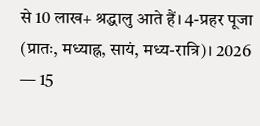से 10 लाख+ श्रद्धालु आते हैं। 4-प्रहर पूजा (प्रातः, मध्याह्न, सायं, मध्य-रात्रि)। 2026 — 15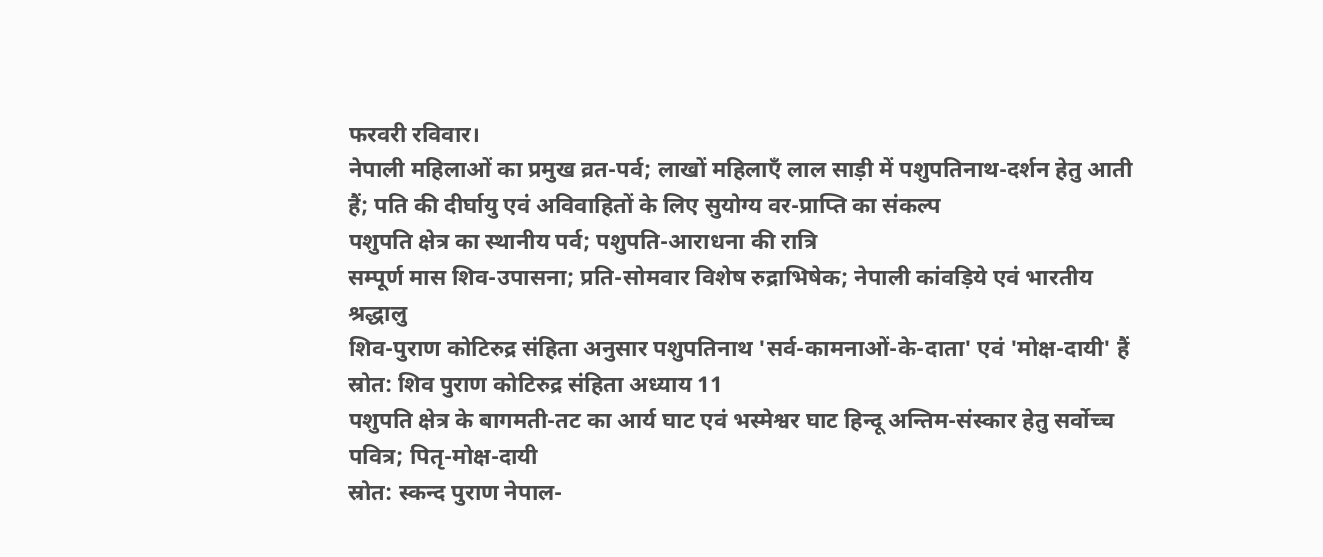फरवरी रविवार।
नेपाली महिलाओं का प्रमुख व्रत-पर्व; लाखों महिलाएँ लाल साड़ी में पशुपतिनाथ-दर्शन हेतु आती हैं; पति की दीर्घायु एवं अविवाहितों के लिए सुयोग्य वर-प्राप्ति का संकल्प
पशुपति क्षेत्र का स्थानीय पर्व; पशुपति-आराधना की रात्रि
सम्पूर्ण मास शिव-उपासना; प्रति-सोमवार विशेष रुद्राभिषेक; नेपाली कांवड़िये एवं भारतीय श्रद्धालु
शिव-पुराण कोटिरुद्र संहिता अनुसार पशुपतिनाथ 'सर्व-कामनाओं-के-दाता' एवं 'मोक्ष-दायी' हैं
स्रोत: शिव पुराण कोटिरुद्र संहिता अध्याय 11
पशुपति क्षेत्र के बागमती-तट का आर्य घाट एवं भस्मेश्वर घाट हिन्दू अन्तिम-संस्कार हेतु सर्वोच्च पवित्र; पितृ-मोक्ष-दायी
स्रोत: स्कन्द पुराण नेपाल-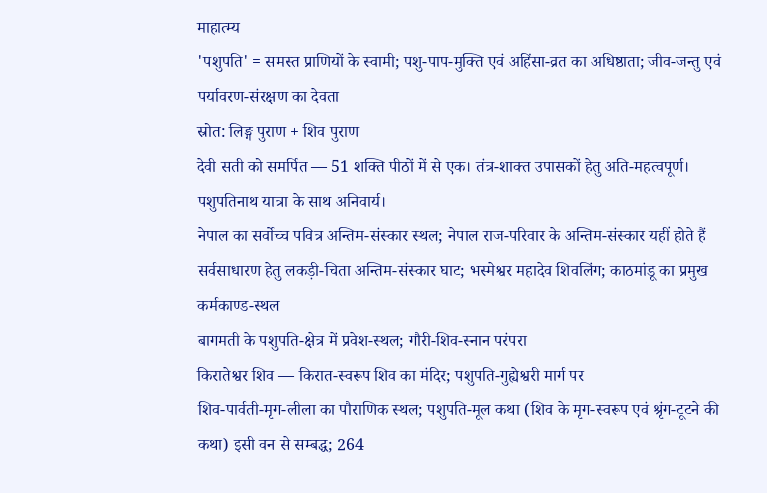माहात्म्य
'पशुपति' = समस्त प्राणियों के स्वामी; पशु-पाप-मुक्ति एवं अहिंसा-व्रत का अधिष्ठाता; जीव-जन्तु एवं पर्यावरण-संरक्षण का देवता
स्रोत: लिङ्ग पुराण + शिव पुराण
देवी सती को समर्पित — 51 शक्ति पीठों में से एक। तंत्र-शाक्त उपासकों हेतु अति-महत्वपूर्ण। पशुपतिनाथ यात्रा के साथ अनिवार्य।
नेपाल का सर्वोच्च पवित्र अन्तिम-संस्कार स्थल; नेपाल राज-परिवार के अन्तिम-संस्कार यहीं होते हैं
सर्वसाधारण हेतु लकड़ी-चिता अन्तिम-संस्कार घाट; भस्मेश्वर महादेव शिवलिंग; काठमांडू का प्रमुख कर्मकाण्ड-स्थल
बागमती के पशुपति-क्षेत्र में प्रवेश-स्थल; गौरी-शिव-स्नान परंपरा
किरातेश्वर शिव — किरात-स्वरूप शिव का मंदिर; पशुपति-गुह्येश्वरी मार्ग पर
शिव-पार्वती-मृग-लीला का पौराणिक स्थल; पशुपति-मूल कथा (शिव के मृग-स्वरूप एवं श्रृंग-टूटने की कथा) इसी वन से सम्बद्ध; 264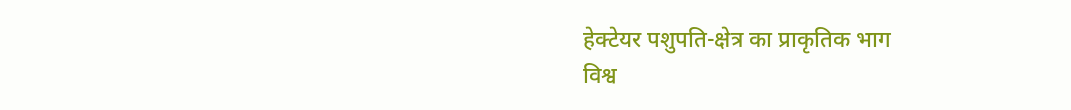हेक्टेयर पशुपति-क्षेत्र का प्राकृतिक भाग
विश्व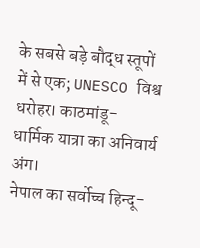के सबसे बड़े बौद्ध स्तूपों में से एक; UNESCO विश्व धरोहर। काठमांडू-धार्मिक यात्रा का अनिवार्य अंग।
नेपाल का सर्वोच्च हिन्दू-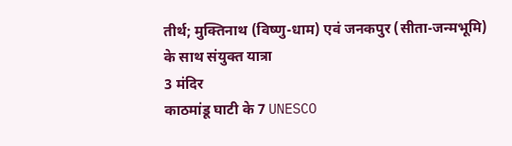तीर्थ; मुक्तिनाथ (विष्णु-धाम) एवं जनकपुर (सीता-जन्मभूमि) के साथ संयुक्त यात्रा
3 मंदिर
काठमांडू घाटी के 7 UNESCO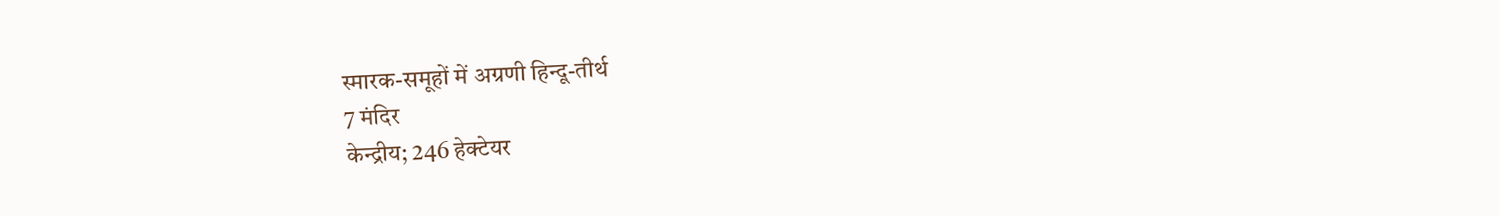स्मारक-समूहों में अग्रणी हिन्दू-तीर्थ
7 मंदिर
केन्द्रीय; 246 हेक्टेयर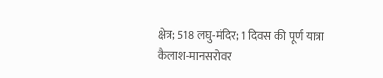क्षेत्र; 518 लघु-मंदिर; 1 दिवस की पूर्ण यात्रा
कैलाश-मानसरोवर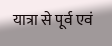यात्रा से पूर्व एवं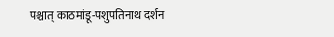पश्चात् काठमांडू-पशुपतिनाथ दर्शन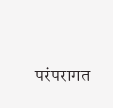परंपरागत